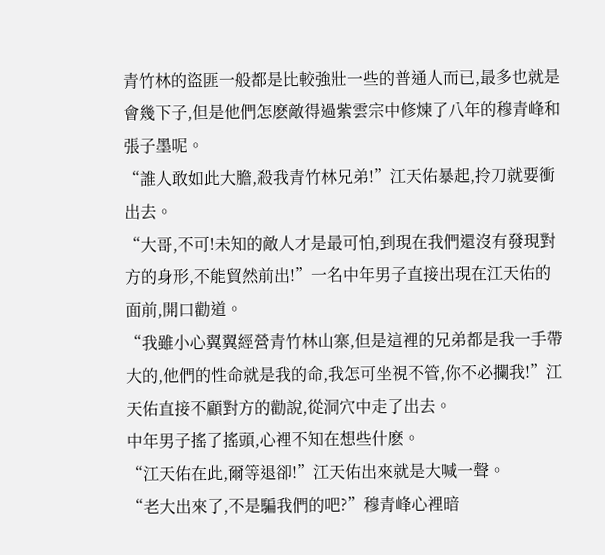青竹林的盜匪一般都是比較強壯一些的普通人而已,最多也就是會幾下子,但是他們怎麽敵得過紫雲宗中修煉了八年的穆青峰和張子墨呢。
“誰人敢如此大膽,殺我青竹林兄弟!”江天佑暴起,拎刀就要衝出去。
“大哥,不可!未知的敵人才是最可怕,到現在我們還沒有發現對方的身形,不能貿然前出!”一名中年男子直接出現在江天佑的面前,開口勸道。
“我雖小心翼翼經營青竹林山寨,但是這裡的兄弟都是我一手帶大的,他們的性命就是我的命,我怎可坐視不管,你不必攔我!”江天佑直接不顧對方的勸說,從洞穴中走了出去。
中年男子搖了搖頭,心裡不知在想些什麽。
“江天佑在此,爾等退卻!”江天佑出來就是大喊一聲。
“老大出來了,不是騙我們的吧?”穆青峰心裡暗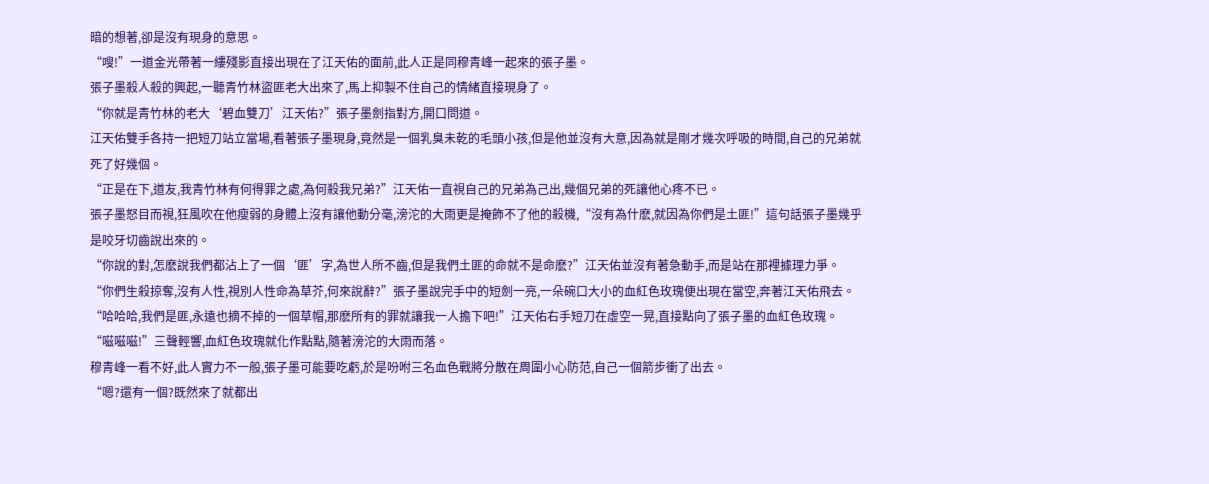暗的想著,卻是沒有現身的意思。
“嗖!”一道金光帶著一縷殘影直接出現在了江天佑的面前,此人正是同穆青峰一起來的張子墨。
張子墨殺人殺的興起,一聽青竹林盜匪老大出來了,馬上抑製不住自己的情緒直接現身了。
“你就是青竹林的老大‘碧血雙刀’江天佑?”張子墨劍指對方,開口問道。
江天佑雙手各持一把短刀站立當場,看著張子墨現身,竟然是一個乳臭未乾的毛頭小孩,但是他並沒有大意,因為就是剛才幾次呼吸的時間,自己的兄弟就死了好幾個。
“正是在下,道友,我青竹林有何得罪之處,為何殺我兄弟?”江天佑一直視自己的兄弟為己出,幾個兄弟的死讓他心疼不已。
張子墨怒目而視,狂風吹在他瘦弱的身體上沒有讓他動分毫,滂沱的大雨更是掩飾不了他的殺機,“沒有為什麽,就因為你們是土匪!”這句話張子墨幾乎是咬牙切齒說出來的。
“你說的對,怎麽說我們都沾上了一個‘匪’字,為世人所不齒,但是我們土匪的命就不是命麽?”江天佑並沒有著急動手,而是站在那裡據理力爭。
“你們生殺掠奪,沒有人性,視別人性命為草芥,何來說辭?”張子墨說完手中的短劍一亮,一朵碗口大小的血紅色玫瑰便出現在當空,奔著江天佑飛去。
“哈哈哈,我們是匪,永遠也摘不掉的一個草帽,那麽所有的罪就讓我一人擔下吧!”江天佑右手短刀在虛空一晃,直接點向了張子墨的血紅色玫瑰。
“嗞嗞嗞!”三聲輕響,血紅色玫瑰就化作點點,隨著滂沱的大雨而落。
穆青峰一看不好,此人實力不一般,張子墨可能要吃虧,於是吩咐三名血色戰將分散在周圍小心防范,自己一個箭步衝了出去。
“嗯?還有一個?既然來了就都出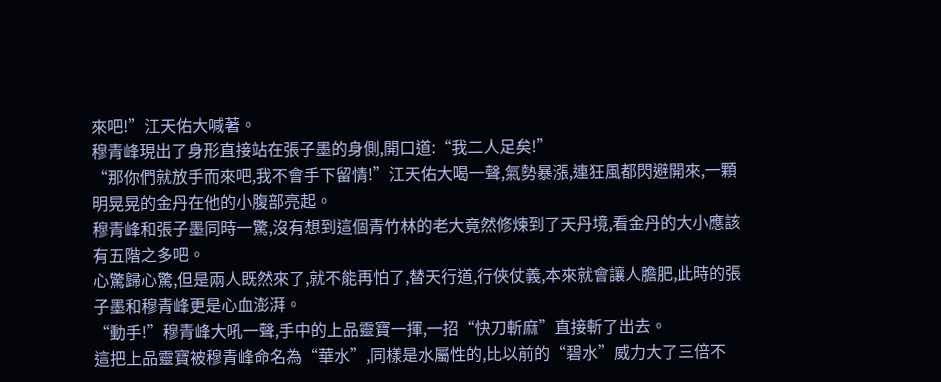來吧!”江天佑大喊著。
穆青峰現出了身形直接站在張子墨的身側,開口道:“我二人足矣!”
“那你們就放手而來吧,我不會手下留情!”江天佑大喝一聲,氣勢暴漲,連狂風都閃避開來,一顆明晃晃的金丹在他的小腹部亮起。
穆青峰和張子墨同時一驚,沒有想到這個青竹林的老大竟然修煉到了天丹境,看金丹的大小應該有五階之多吧。
心驚歸心驚,但是兩人既然來了,就不能再怕了,替天行道,行俠仗義,本來就會讓人膽肥,此時的張子墨和穆青峰更是心血澎湃。
“動手!”穆青峰大吼一聲,手中的上品靈寶一揮,一招“快刀斬麻”直接斬了出去。
這把上品靈寶被穆青峰命名為“華水”,同樣是水屬性的,比以前的“碧水”威力大了三倍不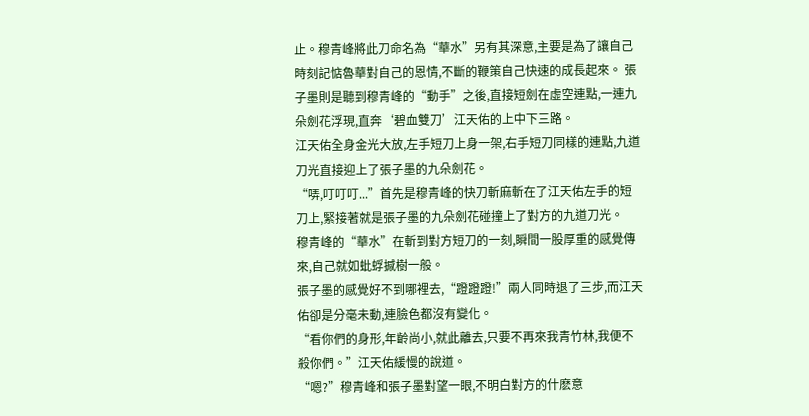止。穆青峰將此刀命名為“華水”另有其深意,主要是為了讓自己時刻記惦魯華對自己的恩情,不斷的鞭策自己快速的成長起來。 張子墨則是聽到穆青峰的“動手”之後,直接短劍在虛空連點,一連九朵劍花浮現,直奔‘碧血雙刀’江天佑的上中下三路。
江天佑全身金光大放,左手短刀上身一架,右手短刀同樣的連點,九道刀光直接迎上了張子墨的九朵劍花。
“哢,叮叮叮...”首先是穆青峰的快刀斬麻斬在了江天佑左手的短刀上,緊接著就是張子墨的九朵劍花碰撞上了對方的九道刀光。
穆青峰的“華水”在斬到對方短刀的一刻,瞬間一股厚重的感覺傳來,自己就如蚍蜉撼樹一般。
張子墨的感覺好不到哪裡去,“蹬蹬蹬!”兩人同時退了三步,而江天佑卻是分毫未動,連臉色都沒有變化。
“看你們的身形,年齡尚小,就此離去,只要不再來我青竹林,我便不殺你們。”江天佑緩慢的說道。
“嗯?”穆青峰和張子墨對望一眼,不明白對方的什麽意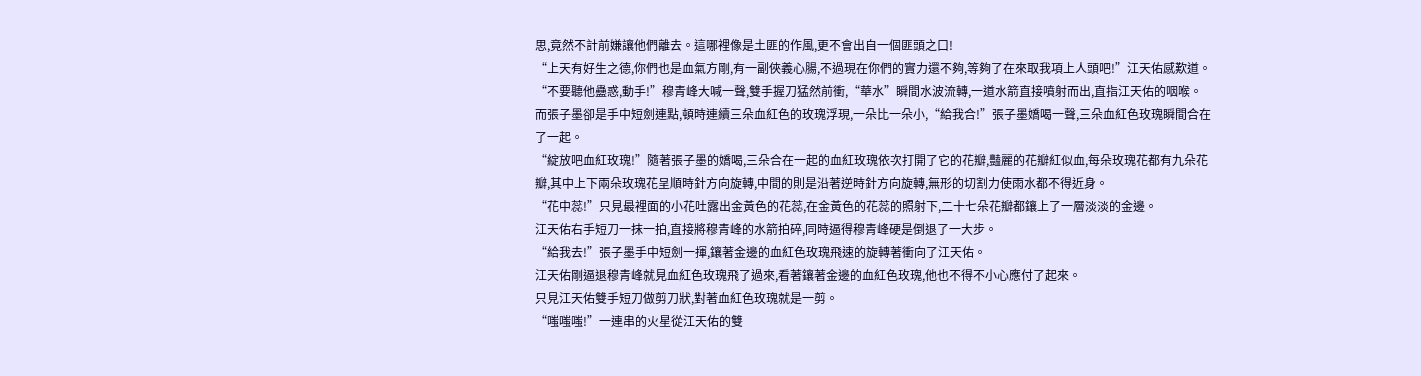思,竟然不計前嫌讓他們離去。這哪裡像是土匪的作風,更不會出自一個匪頭之口!
“上天有好生之德,你們也是血氣方剛,有一副俠義心腸,不過現在你們的實力還不夠,等夠了在來取我項上人頭吧!”江天佑感歎道。
“不要聽他蠱惑,動手!”穆青峰大喊一聲,雙手握刀猛然前衝,“華水”瞬間水波流轉,一道水箭直接噴射而出,直指江天佑的咽喉。
而張子墨卻是手中短劍連點,頓時連續三朵血紅色的玫瑰浮現,一朵比一朵小,“給我合!”張子墨嬌喝一聲,三朵血紅色玫瑰瞬間合在了一起。
“綻放吧血紅玫瑰!”隨著張子墨的嬌喝,三朵合在一起的血紅玫瑰依次打開了它的花瓣,豔麗的花瓣紅似血,每朵玫瑰花都有九朵花瓣,其中上下兩朵玫瑰花呈順時針方向旋轉,中間的則是沿著逆時針方向旋轉,無形的切割力使雨水都不得近身。
“花中蕊!”只見最裡面的小花吐露出金黃色的花蕊,在金黃色的花蕊的照射下,二十七朵花瓣都鑲上了一層淡淡的金邊。
江天佑右手短刀一抹一拍,直接將穆青峰的水箭拍碎,同時逼得穆青峰硬是倒退了一大步。
“給我去!”張子墨手中短劍一揮,鑲著金邊的血紅色玫瑰飛速的旋轉著衝向了江天佑。
江天佑剛逼退穆青峰就見血紅色玫瑰飛了過來,看著鑲著金邊的血紅色玫瑰,他也不得不小心應付了起來。
只見江天佑雙手短刀做剪刀狀,對著血紅色玫瑰就是一剪。
“嗤嗤嗤!”一連串的火星從江天佑的雙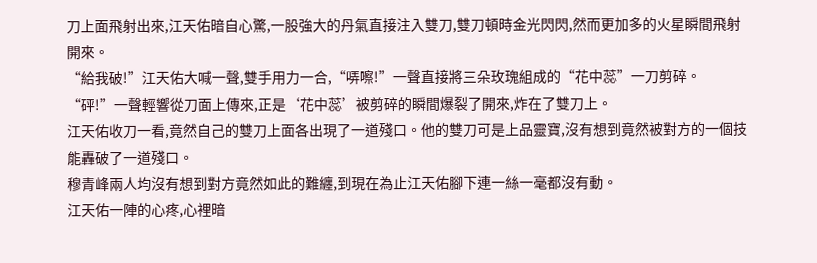刀上面飛射出來,江天佑暗自心驚,一股強大的丹氣直接注入雙刀,雙刀頓時金光閃閃,然而更加多的火星瞬間飛射開來。
“給我破!”江天佑大喊一聲,雙手用力一合,“哢嚓!”一聲直接將三朵玫瑰組成的“花中蕊”一刀剪碎。
“砰!”一聲輕響從刀面上傳來,正是‘花中蕊’被剪碎的瞬間爆裂了開來,炸在了雙刀上。
江天佑收刀一看,竟然自己的雙刀上面各出現了一道殘口。他的雙刀可是上品靈寶,沒有想到竟然被對方的一個技能轟破了一道殘口。
穆青峰兩人均沒有想到對方竟然如此的難纏,到現在為止江天佑腳下連一絲一毫都沒有動。
江天佑一陣的心疼,心裡暗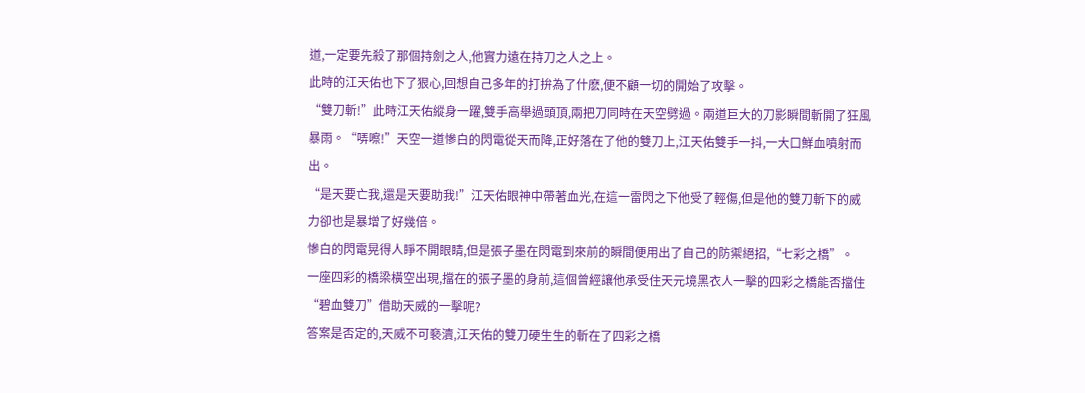道,一定要先殺了那個持劍之人,他實力遠在持刀之人之上。
此時的江天佑也下了狠心,回想自己多年的打拚為了什麽,便不顧一切的開始了攻擊。
“雙刀斬!”此時江天佑縱身一躍,雙手高舉過頭頂,兩把刀同時在天空劈過。兩道巨大的刀影瞬間斬開了狂風暴雨。“哢嚓!”天空一道慘白的閃電從天而降,正好落在了他的雙刀上,江天佑雙手一抖,一大口鮮血噴射而出。
“是天要亡我,還是天要助我!”江天佑眼神中帶著血光,在這一雷閃之下他受了輕傷,但是他的雙刀斬下的威力卻也是暴增了好幾倍。
慘白的閃電晃得人睜不開眼睛,但是張子墨在閃電到來前的瞬間便用出了自己的防禦絕招,“七彩之橋”。
一座四彩的橋梁橫空出現,擋在的張子墨的身前,這個曾經讓他承受住天元境黑衣人一擊的四彩之橋能否擋住“碧血雙刀”借助天威的一擊呢?
答案是否定的,天威不可褻瀆,江天佑的雙刀硬生生的斬在了四彩之橋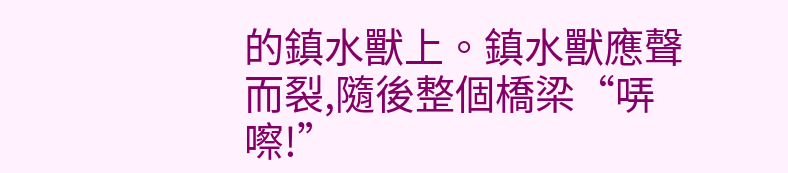的鎮水獸上。鎮水獸應聲而裂,隨後整個橋梁“哢嚓!”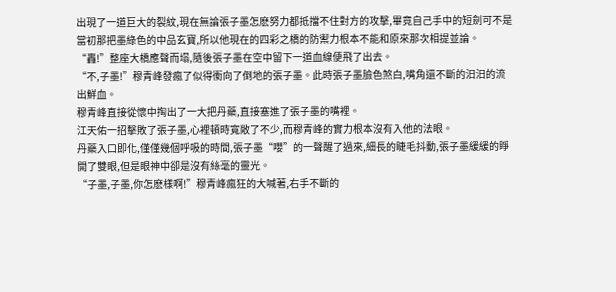出現了一道巨大的裂紋,現在無論張子墨怎麽努力都抵擋不住對方的攻擊,畢竟自己手中的短劍可不是當初那把墨綠色的中品玄寶,所以他現在的四彩之橋的防禦力根本不能和原來那次相提並論。
“轟!”整座大橋應聲而塌,隨後張子墨在空中留下一道血線便飛了出去。
“不,子墨!”穆青峰發瘋了似得衝向了倒地的張子墨。此時張子墨臉色煞白,嘴角還不斷的汩汩的流出鮮血。
穆青峰直接從懷中掏出了一大把丹藥,直接塞進了張子墨的嘴裡。
江天佑一招擊敗了張子墨,心裡頓時寬敞了不少,而穆青峰的實力根本沒有入他的法眼。
丹藥入口即化,僅僅幾個呼吸的時間,張子墨“嚶”的一聲醒了過來,細長的睫毛抖動,張子墨緩緩的睜開了雙眼,但是眼神中卻是沒有絲毫的靈光。
“子墨,子墨,你怎麽樣啊!”穆青峰瘋狂的大喊著,右手不斷的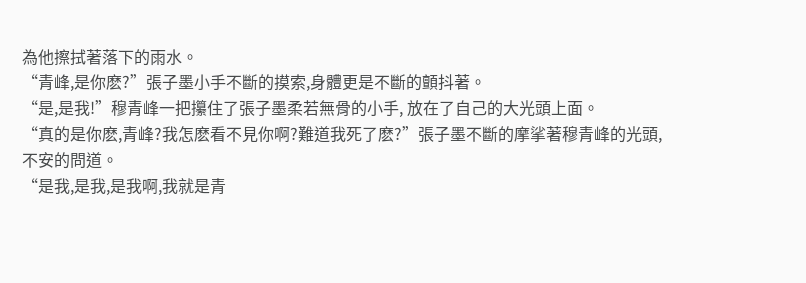為他擦拭著落下的雨水。
“青峰,是你麽?”張子墨小手不斷的摸索,身體更是不斷的顫抖著。
“是,是我!”穆青峰一把攥住了張子墨柔若無骨的小手, 放在了自己的大光頭上面。
“真的是你麽,青峰?我怎麽看不見你啊?難道我死了麽?”張子墨不斷的摩挲著穆青峰的光頭,不安的問道。
“是我,是我,是我啊,我就是青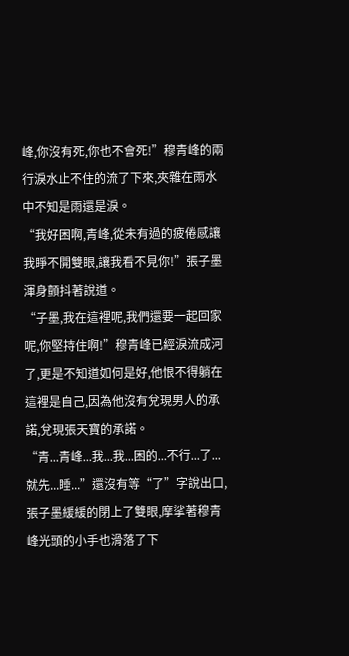峰,你沒有死,你也不會死!”穆青峰的兩行淚水止不住的流了下來,夾雜在雨水中不知是雨還是淚。
“我好困啊,青峰,從未有過的疲倦感讓我睜不開雙眼,讓我看不見你!”張子墨渾身顫抖著說道。
“子墨,我在這裡呢,我們還要一起回家呢,你堅持住啊!”穆青峰已經淚流成河了,更是不知道如何是好,他恨不得躺在這裡是自己,因為他沒有兌現男人的承諾,兌現張天寶的承諾。
“青...青峰...我...我...困的...不行...了...就先...睡...”還沒有等“了”字說出口,張子墨緩緩的閉上了雙眼,摩挲著穆青峰光頭的小手也滑落了下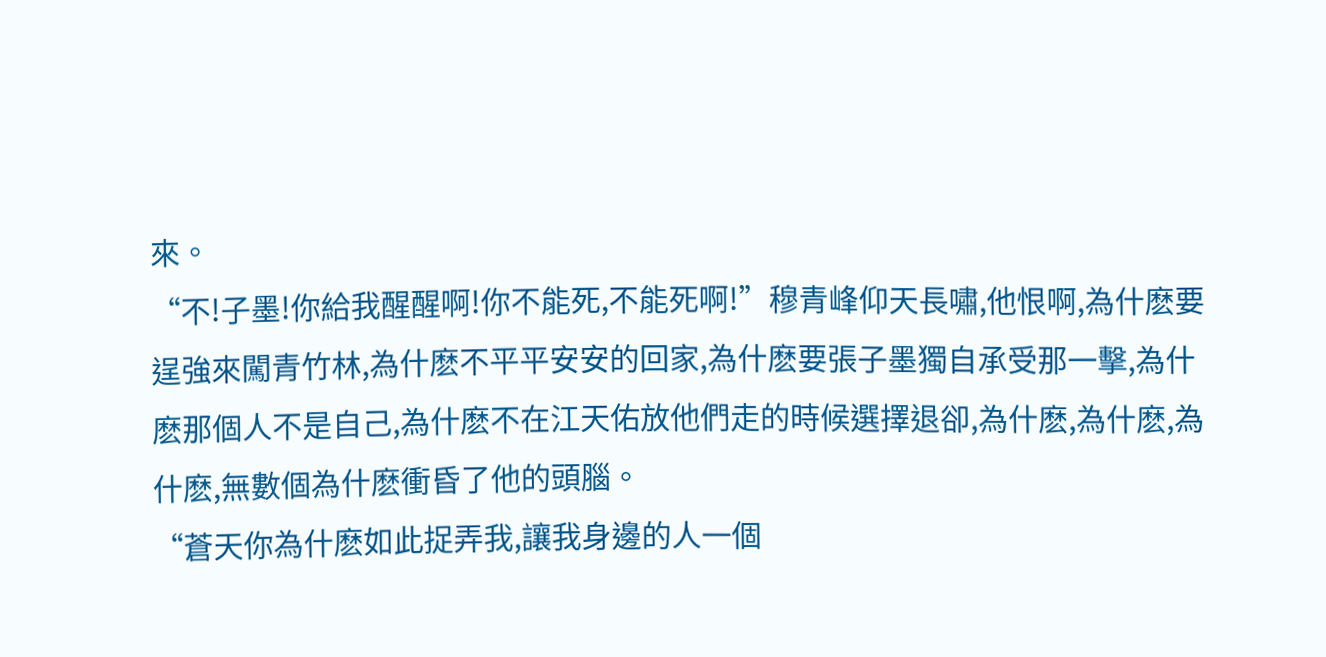來。
“不!子墨!你給我醒醒啊!你不能死,不能死啊!”穆青峰仰天長嘯,他恨啊,為什麽要逞強來闖青竹林,為什麽不平平安安的回家,為什麽要張子墨獨自承受那一擊,為什麽那個人不是自己,為什麽不在江天佑放他們走的時候選擇退卻,為什麽,為什麽,為什麽,無數個為什麽衝昏了他的頭腦。
“蒼天你為什麽如此捉弄我,讓我身邊的人一個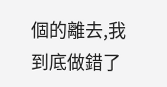個的離去,我到底做錯了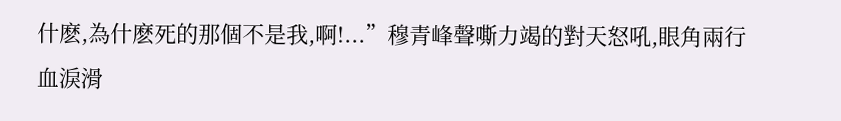什麽,為什麽死的那個不是我,啊!...”穆青峰聲嘶力竭的對天怒吼,眼角兩行血淚滑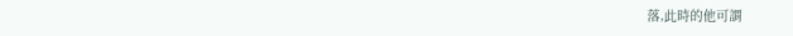落,此時的他可謂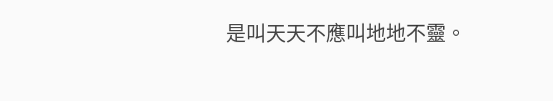是叫天天不應叫地地不靈。